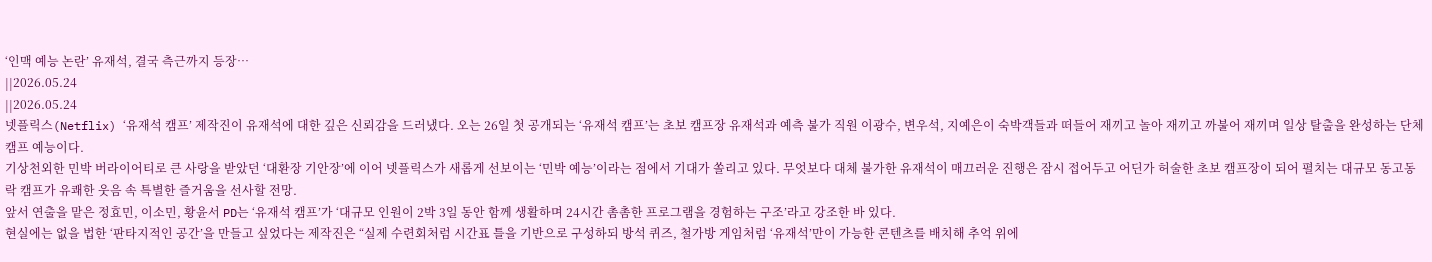‘인맥 예능 논란’ 유재석, 결국 측근까지 등장…
||2026.05.24
||2026.05.24
넷플릭스(Netflix) ‘유재석 캠프’ 제작진이 유재석에 대한 깊은 신뢰감을 드러냈다. 오는 26일 첫 공개되는 ‘유재석 캠프’는 초보 캠프장 유재석과 예측 불가 직원 이광수, 변우석, 지예은이 숙박객들과 떠들어 재끼고 놀아 재끼고 까불어 재끼며 일상 탈출을 완성하는 단체 캠프 예능이다.
기상천외한 민박 버라이어티로 큰 사랑을 받았던 ‘대환장 기안장’에 이어 넷플릭스가 새롭게 선보이는 ‘민박 예능’이라는 점에서 기대가 쏠리고 있다. 무엇보다 대체 불가한 유재석이 매끄러운 진행은 잠시 접어두고 어딘가 허술한 초보 캠프장이 되어 펼치는 대규모 동고동락 캠프가 유쾌한 웃음 속 특별한 즐거움을 선사할 전망.
앞서 연출을 맡은 정효민, 이소민, 황윤서 PD는 ‘유재석 캠프’가 ‘대규모 인원이 2박 3일 동안 함께 생활하며 24시간 촘촘한 프로그램을 경험하는 구조’라고 강조한 바 있다.
현실에는 없을 법한 ‘판타지적인 공간’을 만들고 싶었다는 제작진은 “실제 수련회처럼 시간표 틀을 기반으로 구성하되 방석 퀴즈, 철가방 게임처럼 ‘유재석’만이 가능한 콘텐츠를 배치해 추억 위에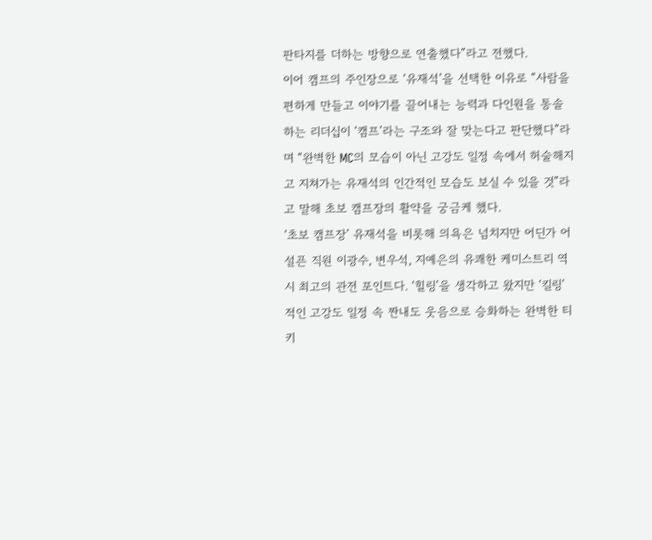판타지를 더하는 방향으로 연출했다”라고 전했다.
이어 캠프의 주인장으로 ‘유재석’을 선택한 이유로 “사람을 편하게 만들고 이야기를 끌어내는 능력과 다인원을 통솔하는 리더십이 ‘캠프’라는 구조와 잘 맞는다고 판단했다”라며 “완벽한 MC의 모습이 아닌 고강도 일정 속에서 허술해지고 지쳐가는 유재석의 인간적인 모습도 보실 수 있을 것”라고 말해 초보 캠프장의 활약을 궁금케 했다.
‘초보 캠프장’ 유재석을 비롯해 의욕은 넘치지만 어딘가 어설픈 직원 이광수, 변우석, 지예은의 유쾌한 케미스트리 역시 최고의 관전 포인트다. ‘힐링’을 생각하고 왔지만 ‘킬링’적인 고강도 일정 속 짠내도 웃음으로 승화하는 완벽한 티키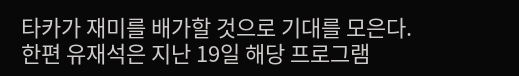타카가 재미를 배가할 것으로 기대를 모은다.
한편 유재석은 지난 19일 해당 프로그램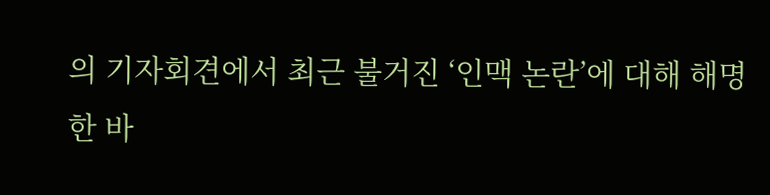의 기자회견에서 최근 불거진 ‘인맥 논란’에 대해 해명한 바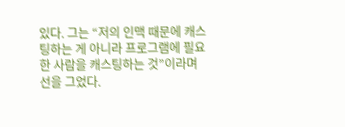있다. 그는 “저의 인맥 때문에 캐스팅하는 게 아니라 프로그램에 필요한 사람을 캐스팅하는 것”이라며 선을 그었다.